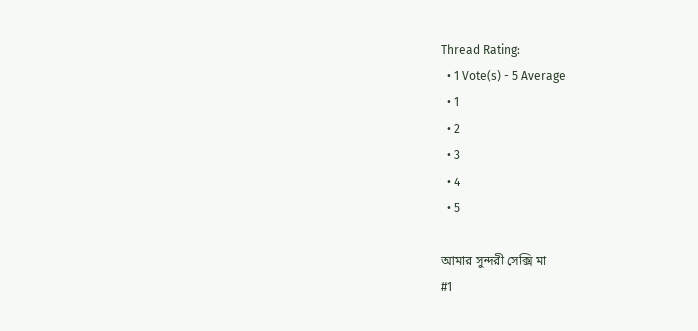Thread Rating:
  • 1 Vote(s) - 5 Average
  • 1
  • 2
  • 3
  • 4
  • 5

আমার সুন্দরী সেক্সি মা
#1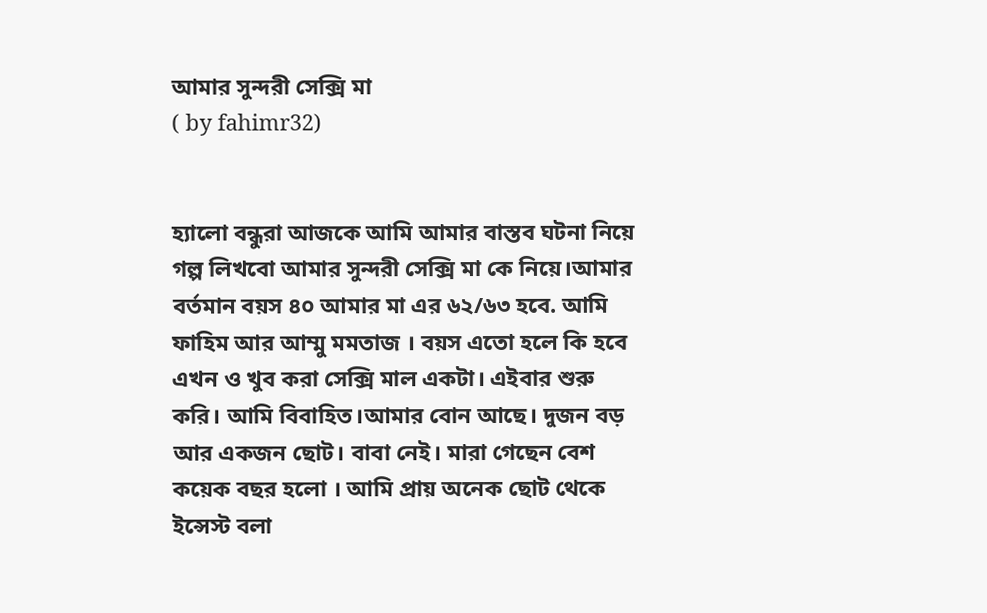আমার সুন্দরী সেক্সি মা
( by fahimr32)


হ্যালো বন্ধুরা আজকে আমি আমার বাস্তব ঘটনা নিয়ে গল্প লিখবো আমার সুন্দরী সেক্সি মা কে নিয়ে।আমার বর্তমান বয়স ৪০ আমার মা এর ৬২/৬৩ হবে. আমি ফাহিম আর আম্মু মমতাজ । বয়স এতো হলে কি হবে এখন ও খুব করা সেক্সি মাল একটা। এইবার শুরু করি। আমি বিবাহিত।আমার বোন আছে। দুজন বড় আর একজন ছোট। বাবা নেই। মারা গেছেন বেশ কয়েক বছর হলো । আমি প্রায় অনেক ছোট থেকে ইন্সেস্ট বলা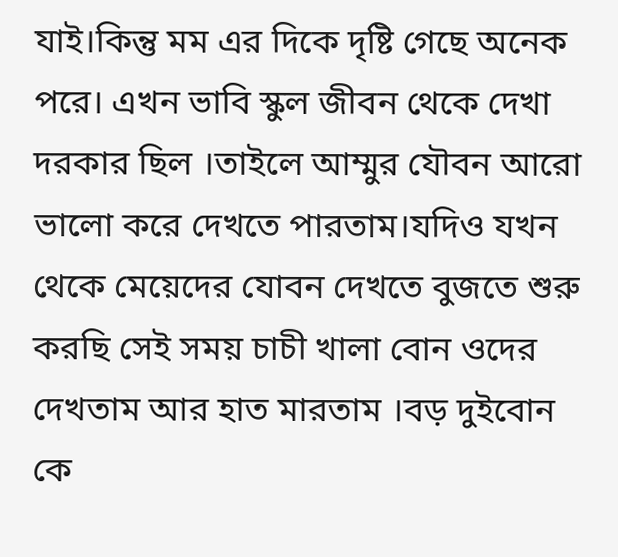যাই।কিন্তু মম এর দিকে দৃষ্টি গেছে অনেক পরে। এখন ভাবি স্কুল জীবন থেকে দেখা দরকার ছিল ।তাইলে আম্মুর যৌবন আরো ভালো করে দেখতে পারতাম।যদিও যখন থেকে মেয়েদের যোবন দেখতে বুজতে শুরু করছি সেই সময় চাচী খালা বোন ওদের দেখতাম আর হাত মারতাম ।বড় দুইবোন কে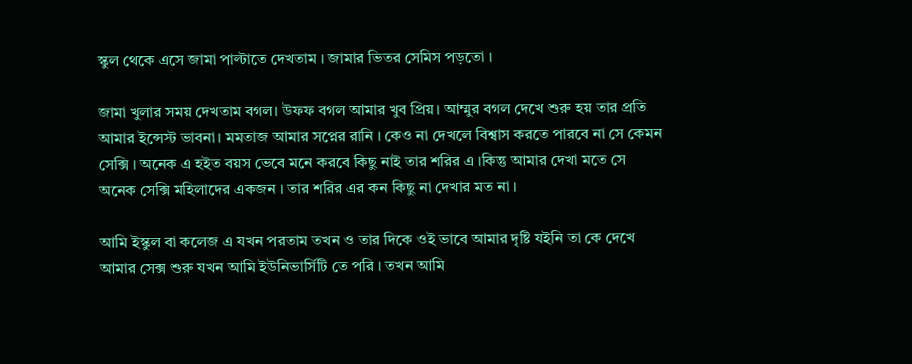স্কুল থেকে এসে জামা পাল্টাতে দেখতাম । জামার ভিতর সেমিস পড়তো ।

জামা খুলার সময় দেখতাম বগল। উফফ বগল আমার খুব প্রিয়। আম্মুর বগল দেখে শুরু হয় তার প্রতি আমার ইন্সেস্ট ভাবনা। মমতাজ আমার সপ্নের রানি । কেও না দেখলে বিশ্বাস করতে পারবে না সে কেমন সেক্সি । অনেক এ হইত বয়স ভেবে মনে করবে কিছু নাই তার শরির এ ।কিন্তু আমার দেখা মতে সে অনেক সেক্সি মহিলাদের একজন । তার শরির এর কন কিছু না দেখার মত না ।

আমি ইস্কুল বা কলেজ এ যখন পরতাম তখন ও তার দিকে ওই ভাবে আমার দৃষ্টি যইনি তা কে দেখে আমার সেক্স শুরু যখন আমি ইউনিভার্সিটি তে পরি । তখন আমি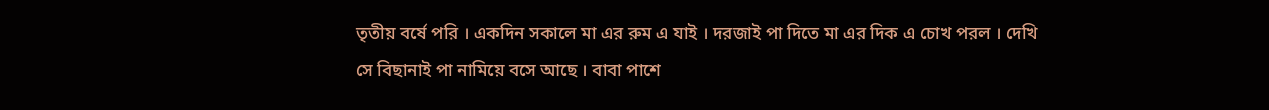তৃতীয় বর্ষে পরি । একদিন সকালে মা এর রুম এ যাই । দরজাই পা দিতে মা এর দিক এ চোখ পরল । দেখি সে বিছানাই পা নামিয়ে বসে আছে । বাবা পাশে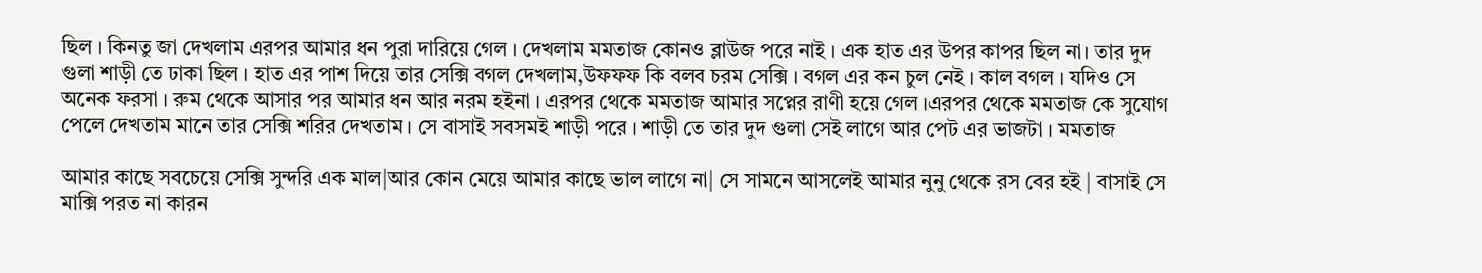ছিল । কিনতু জা দেখলাম এরপর আমার ধন পুরা দারিয়ে গেল । দেখলাম মমতাজ কোনও ব্লাউজ পরে নাই । এক হাত এর উপর কাপর ছিল না। তার দুদ গুলা শাড়ী তে ঢাকা ছিল । হাত এর পাশ দিয়ে তার সেক্সি বগল দেখলাম,উফফফ কি বলব চরম সেক্সি । বগল এর কন চুল নেই । কাল বগল । যদিও সে অনেক ফরসা । রুম থেকে আসার পর আমার ধন আর নরম হইনা । এরপর থেকে মমতাজ আমার সপ্নের রাণী হয়ে গেল ।এরপর থেকে মমতাজ কে সুযোগ পেলে দেখতাম মানে তার সেক্সি শরির দেখতাম । সে বাসাই সবসমই শাড়ী পরে । শাড়ী তে তার দুদ গুলা সেই লাগে আর পেট এর ভাজটা । মমতাজ

আমার কাছে সবচেয়ে সেক্সি সুন্দরি এক মাল|আর কোন মেয়ে আমার কাছে ভাল লাগে না| সে সামনে আসলেই আমার নুনু থেকে রস বের হই | বাসাই সে মাক্সি পরত না কারন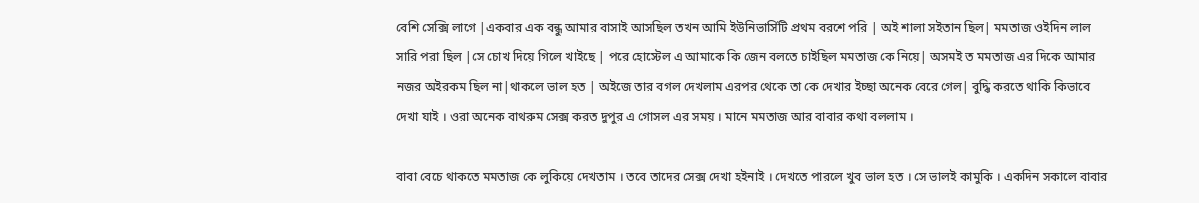বেশি সেক্সি লাগে |একবার এক বন্ধু আমার বাসাই আসছিল তখন আমি ইউনিভার্সিটি প্রথম বরশে পরি | অই শালা সইতান ছিল| মমতাজ ওইদিন লাল সারি পরা ছিল |সে চোখ দিয়ে গিলে খাইছে | পরে হোস্টেল এ আমাকে কি জেন বলতে চাইছিল মমতাজ কে নিয়ে| অসমই ত মমতাজ এর দিকে আমার নজর অইরকম ছিল না|থাকলে ভাল হত | অইজে তার বগল দেখলাম এরপর থেকে তা কে দেখার ইচ্ছা অনেক বেরে গেল| বুদ্ধি করতে থাকি কিভাবে দেখা যাই । ওরা অনেক বাথরুম সেক্স করত দুপুর এ গোসল এর সময় । মানে মমতাজ আর বাবার কথা বললাম ।

বাবা বেচে থাকতে মমতাজ কে লুকিয়ে দেখতাম । তবে তাদের সেক্স দেখা হইনাই । দেখতে পারলে খুব ভাল হত । সে ভালই কামুকি । একদিন সকালে বাবার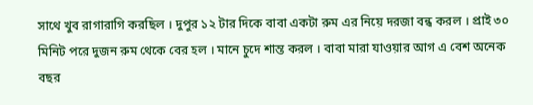সাথে খুব রাগারাগি করছিল । দুপুর ১২ টার দিকে বাবা একটা রুম এর নিয়ে দরজা বন্ধ করল । প্রাই ৩০ মিনিট পরে দুজন রুম থেকে বের হল । মানে চুদে শান্ত করল । বাবা মারা যাওয়ার আগ এ বেশ অনেক বছর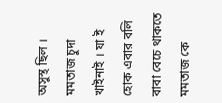অসুস্থ ছিল । মমতাজ চুদা খাইনাই । যা ই হোক এবার বলি বাবা বেচে থাকতে মমতাজ কে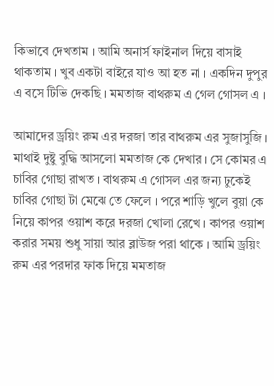কিভাবে দেখতাম । আমি অনার্স ফাইনাল দিয়ে বাসাই থাকতাম । খুব একটা বাইরে যাও আ হত না । একদিন দুপুর এ বসে টিভি দেকছি । মমতাজ বাথরুম এ গেল গোসল এ ।

আমাদের ড্রয়িং রুম এর দরজা তার বাথরুম এর সুজাসুজি । মাথাই দুষ্টু বুদ্ধি আসলো মমতাজ কে দেখার । সে কোমর এ চাবির গোছা রাখত । বাথরুম এ গোসল এর জন্য ঢুকেই চাবির গোছা টা মেঝে তে ফেলে । পরে শাড়ি খুলে বুয়া কে নিয়ে কাপর ওয়াশ করে দরজা খোলা রেখে । কাপর ওয়াশ করার সময় শুধু সায়া আর ব্লাউজ পরা থাকে । আমি ড্রয়িং রুম এর পরদার ফাক দিয়ে মমতাজ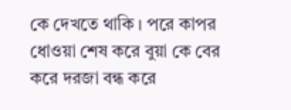কে দেখতে থাকি । পরে কাপর ধোওয়া শেষ করে বুয়া কে বের করে দরজা বন্ধ করে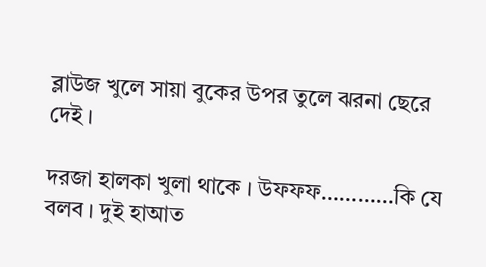ব্লাউজ খুলে সায়া বুকের উপর তুলে ঝরনা ছেরে দেই ।

দরজা হালকা খুলা থাকে । উফফফ…………কি যে বলব । দুই হাআত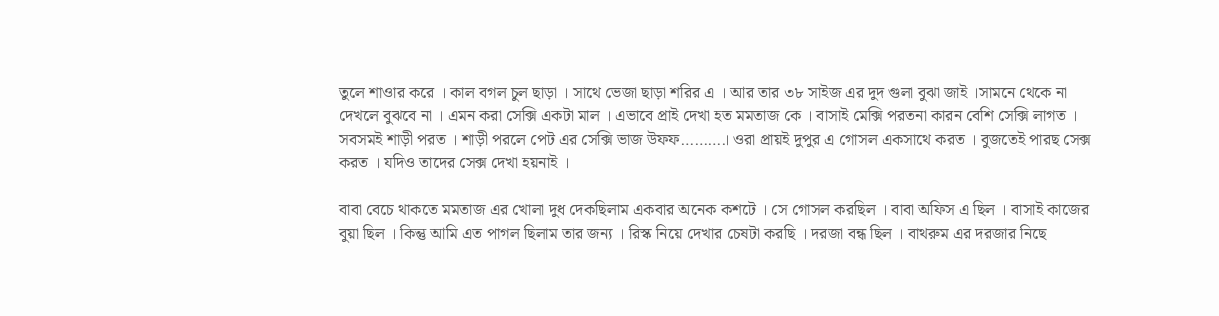তুলে শাওার করে । কাল বগল চুল ছাড়া । সাথে ভেজা ছাড়া শরির এ । আর তার ৩৮ সাইজ এর দুদ গুলা বুঝা জাই ।সামনে থেকে না দেখলে বুঝবে না । এমন করা সেক্সি একটা মাল । এভাবে প্রাই দেখা হত মমতাজ কে । বাসাই মেক্সি পরতনা কারন বেশি সেক্সি লাগত । সবসমই শাড়ী পরত । শাড়ী পরলে পেট এর সেক্সি ভাজ উফফ……….। ওরা প্রায়ই দুপুর এ গোসল একসাথে করত । বুজতেই পারছ সেক্স করত । যদিও তাদের সেক্স দেখা হয়নাই ।

বাবা বেচে থাকতে মমতাজ এর খোলা দুধ দেকছিলাম একবার অনেক কশটে । সে গোসল করছিল । বাবা অফিস এ ছিল । বাসাই কাজের বুয়া ছিল । কিন্তু আমি এত পাগল ছিলাম তার জন্য । রিস্ক নিয়ে দেখার চেষটা করছি । দরজা বন্ধ ছিল । বাথরুম এর দরজার নিছে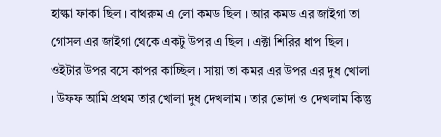হাল্কা ফাকা ছিল । বাথরুম এ লো কমড ছিল । আর কমড এর জাইগা তা গোসল এর জাইগা থেকে একটু উপর এ ছিল । এক্টা শিরির ধাপ ছিল । ওইটার উপর বসে কাপর কাচ্ছিল । সায়া তা কমর এর উপর এর দুধ খোলা । উফফ আমি প্রথম তার খোলা দুধ দেখলাম । তার ভোদা ও দেখলাম কিন্তু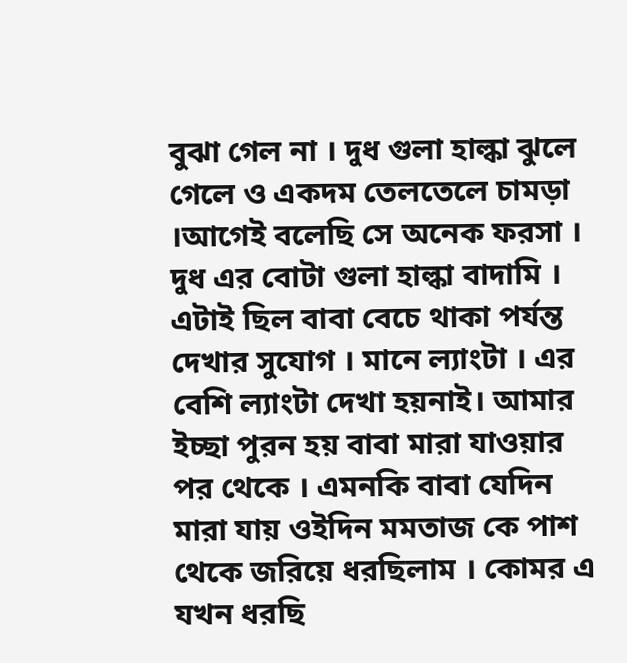বুঝা গেল না । দুধ গুলা হাল্কা ঝুলে গেলে ও একদম তেলতেলে চামড়া ।আগেই বলেছি সে অনেক ফরসা । দুধ এর বোটা গুলা হাল্কা বাদামি । এটাই ছিল বাবা বেচে থাকা পর্যন্ত দেখার সুযোগ । মানে ল্যাংটা । এর বেশি ল্যাংটা দেখা হয়নাই। আমার ইচ্ছা পুরন হয় বাবা মারা যাওয়ার পর থেকে । এমনকি বাবা যেদিন মারা যায় ওইদিন মমতাজ কে পাশ থেকে জরিয়ে ধরছিলাম । কোমর এ যখন ধরছি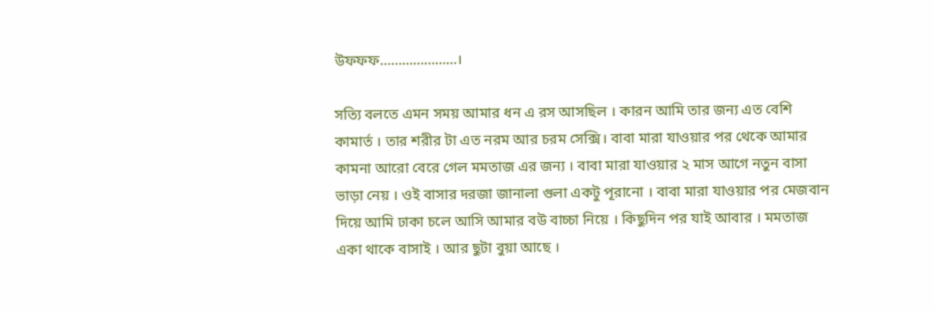উফফফ…………………।

সত্যি বলতে এমন সময় আমার ধন এ রস আসছিল । কারন আমি তার জন্য এত বেশি কামার্ত । তার শরীর টা এত নরম আর চরম সেক্সি। বাবা মারা যাওয়ার পর থেকে আমার কামনা আরো বেরে গেল মমতাজ এর জন্য । বাবা মারা যাওয়ার ২ মাস আগে নতুন বাসা ভাড়া নেয় । ওই বাসার দরজা জানালা গুলা একটু পূরানো । বাবা মারা যাওয়ার পর মেজবান দিয়ে আমি ঢাকা চলে আসি আমার বউ বাচ্চা নিয়ে । কিছুদিন পর যাই আবার । মমতাজ একা থাকে বাসাই । আর ছুটা বুয়া আছে ।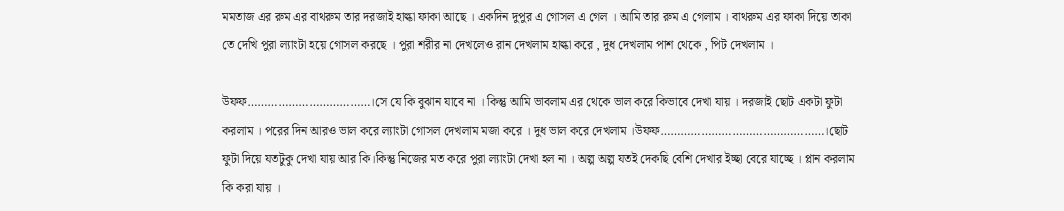মমতাজ এর রুম এর বাথরুম তার দরজাই হাল্কা ফাকা আছে । একদিন দুপুর এ গোসল এ গেল । আমি তার রুম এ গেলাম । বাথরুম এর ফাকা দিয়ে তাকা তে দেখি পুরা ল্যাংটা হয়ে গোসল করছে । পুরা শরীর না দেখলেও রান দেখলাম হাল্কা করে , দুধ দেখলাম পাশ থেকে , পিট দেখলাম ।

উফফ………………………………।সে যে কি বুঝান যাবে না । কিন্তু আমি ভাবলাম এর থেকে ভাল করে কিভাবে দেখা যায় । দরজাই ছোট একটা ফুটা করলাম । পরের দিন আরও ভাল করে ল্যাংটা গোসল দেখলাম মজা করে । দুধ ভাল করে দেখলাম ।উফফ…………………………………………।ছোট ফুটা দিয়ে যতটুকু দেখা যায় আর কি।কিন্তু নিজের মত করে পুরা ল্যাংটা দেখা হল না । অল্প অল্প যতই দেকছি বেশি দেখার ইচ্ছা বেরে যাচ্ছে । প্লান করলাম কি করা যায় ।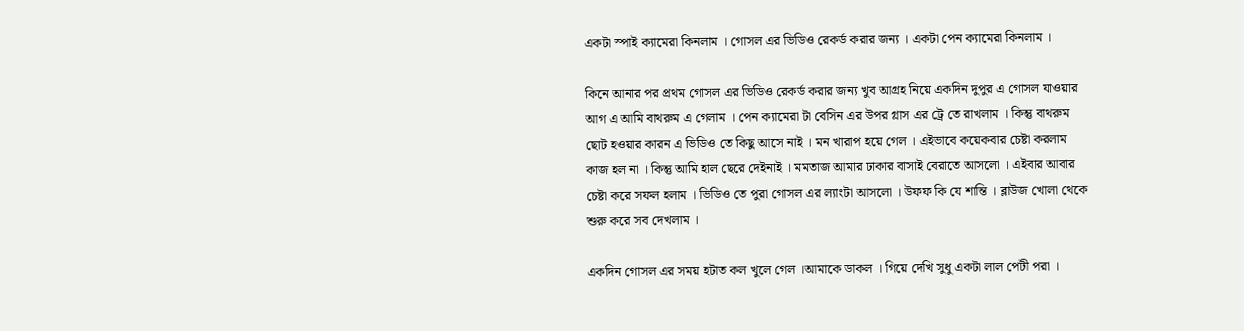একটা স্পাই ক্যামেরা কিনলাম । গোসল এর ভিডিও রেকর্ড করার জন্য । একটা পেন ক্যামেরা কিনলাম ।

কিনে আনার পর প্রথম গোসল এর ভিডিও রেকর্ড করার জন্য খুব আগ্রহ নিয়ে একদিন দুপুর এ গোসল যাওয়ার আগ এ আমি বাথরুম এ গেলাম । পেন ক্যামেরা টা বেসিন এর উপর গ্লাস এর ট্রে তে রাখলাম । কিন্তু বাথরুম ছোট হওয়ার কারন এ ভিডিও তে কিছু আসে নাই । মন খারাপ হয়ে গেল । এইভাবে কয়েকবার চেষ্টা করলাম কাজ হল না । কিন্তু আমি হাল ছেরে দেইনাই । মমতাজ আমার ঢাকার বাসাই বেরাতে আসলো । এইবার আবার চেষ্টা করে সফল হলাম । ভিডিও তে পুরা গোসল এর ল্যাংটা আসলো । উফফ কি যে শান্তি । ব্লাউজ খোলা থেকে শুরু করে সব দেখলাম ।

একদিন গোসল এর সময় হটাত কল খুলে গেল ।আমাকে ডাকল । গিয়ে দেখি সুধু একটা লাল পেটী পরা ।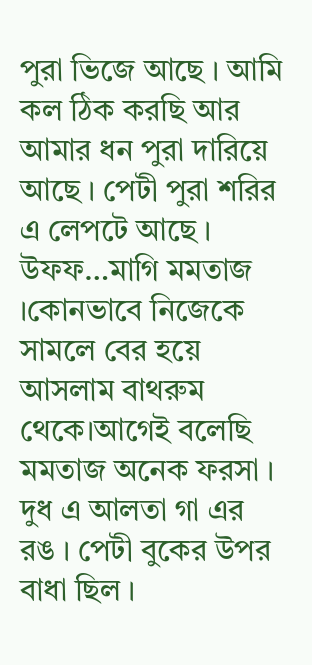পুরা ভিজে আছে । আমি কল ঠিক করছি আর আমার ধন পুরা দারিয়ে আছে । পেটী পুরা শরির এ লেপটে আছে । উফফ…মাগি মমতাজ ।কোনভাবে নিজেকে সামলে বের হয়ে আসলাম বাথরুম থেকে।আগেই বলেছি মমতাজ অনেক ফরসা । দুধ এ আলতা গা এর রঙ । পেটী বুকের উপর বাধা ছিল ।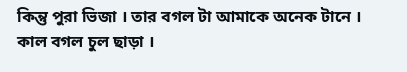কিন্তু পুরা ভিজা । তার বগল টা আমাকে অনেক টানে । কাল বগল চুল ছাড়া ।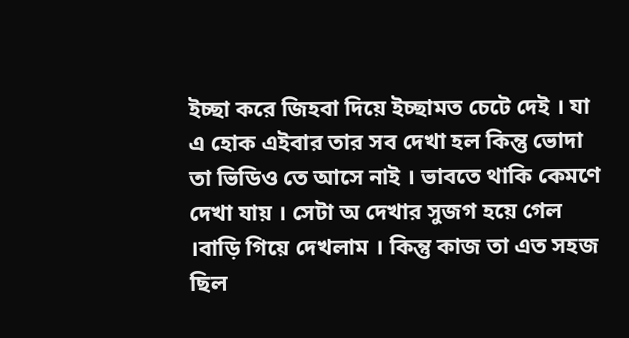ইচ্ছা করে জিহবা দিয়ে ইচ্ছামত চেটে দেই । যা এ হোক এইবার তার সব দেখা হল কিন্তু ভোদা তা ভিডিও তে আসে নাই । ভাবতে থাকি কেমণে দেখা যায় । সেটা অ দেখার সুজগ হয়ে গেল ।বাড়ি গিয়ে দেখলাম । কিন্তু কাজ তা এত সহজ ছিল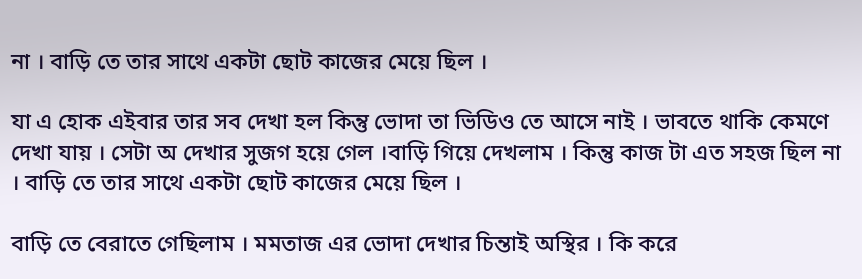না । বাড়ি তে তার সাথে একটা ছোট কাজের মেয়ে ছিল ।

যা এ হোক এইবার তার সব দেখা হল কিন্তু ভোদা তা ভিডিও তে আসে নাই । ভাবতে থাকি কেমণে দেখা যায় । সেটা অ দেখার সুজগ হয়ে গেল ।বাড়ি গিয়ে দেখলাম । কিন্তু কাজ টা এত সহজ ছিল না । বাড়ি তে তার সাথে একটা ছোট কাজের মেয়ে ছিল ।

বাড়ি তে বেরাতে গেছিলাম । মমতাজ এর ভোদা দেখার চিন্তাই অস্থির । কি করে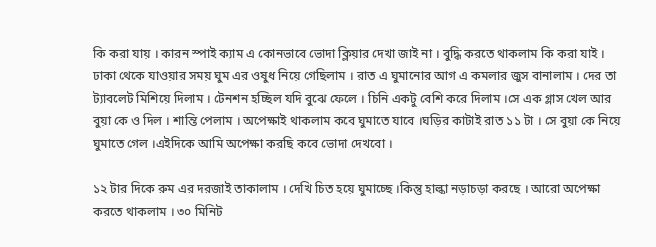কি করা যায় । কারন স্পাই ক্যাম এ কোনভাবে ভোদা ক্লিয়ার দেখা জাই না । বুদ্ধি করতে থাকলাম কি করা যাই । ঢাকা থেকে যাওয়ার সময় ঘুম এর ওষুধ নিয়ে গেছিলাম । রাত এ ঘুমানোর আগ এ কমলার জুস বানালাম । দের তা ট্যাবলেট মিশিয়ে দিলাম । টেনশন হচ্ছিল যদি বুঝে ফেলে । চিনি একটু বেশি করে দিলাম ।সে এক গ্লাস খেল আর বুয়া কে ও দিল । শান্তি পেলাম । অপেক্ষাই থাকলাম কবে ঘুমাতে যাবে ।ঘড়ির কাটাই রাত ১১ টা । সে বুয়া কে নিয়ে ঘুমাতে গেল ।এইদিকে আমি অপেক্ষা করছি কবে ভোদা দেখবো ।

১২ টার দিকে রুম এর দরজাই তাকালাম । দেখি চিত হয়ে ঘুমাচ্ছে ।কিন্তু হাল্কা নড়াচড়া করছে । আরো অপেক্ষা করতে থাকলাম । ৩০ মিনিট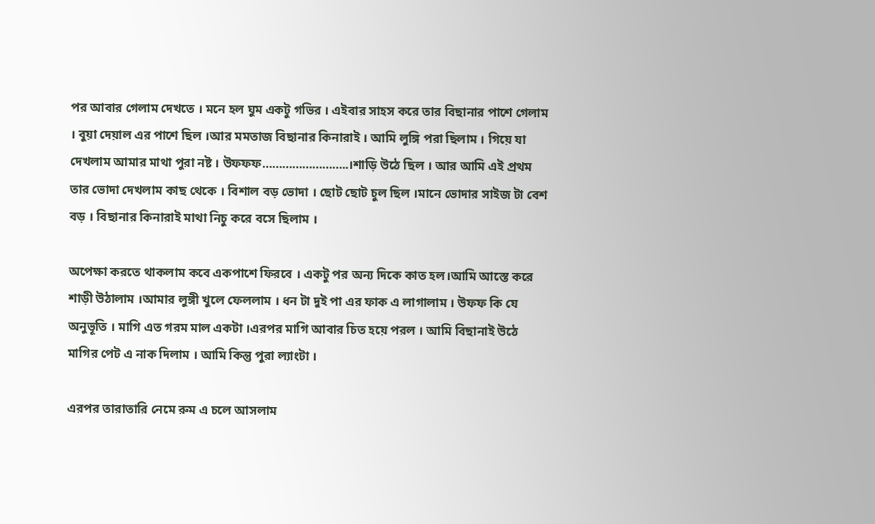পর আবার গেলাম দেখতে । মনে হল ঘুম একটু গভির । এইবার সাহস করে তার বিছানার পাশে গেলাম । বুয়া দেয়াল এর পাশে ছিল ।আর মমতাজ বিছানার কিনারাই । আমি লুঙ্গি পরা ছিলাম । গিয়ে যা দেখলাম আমার মাথা পুরা নষ্ট । উফফফ……………………..।শাড়ি উঠে ছিল । আর আমি এই প্রথম তার ভোদা দেখলাম কাছ থেকে । বিশাল বড় ভোদা । ছোট ছোট চুল ছিল ।মানে ভোদার সাইজ টা বেশ বড় । বিছানার কিনারাই মাথা নিচু করে বসে ছিলাম ।

অপেক্ষা করতে থাকলাম কবে একপাশে ফিরবে । একটু পর অন্য দিকে কাত হল।আমি আস্তে করে শাড়ী উঠালাম ।আমার লুঙ্গী খুলে ফেললাম । ধন টা দুই পা এর ফাক এ লাগালাম । উফফ কি যে অনুভূতি । মাগি এত গরম মাল একটা ।এরপর মাগি আবার চিত হয়ে পরল । আমি বিছানাই উঠে মাগির পেট এ নাক দিলাম । আমি কিন্তু পুরা ল্যাংটা ।

এরপর তারাতারি নেমে রুম এ চলে আসলাম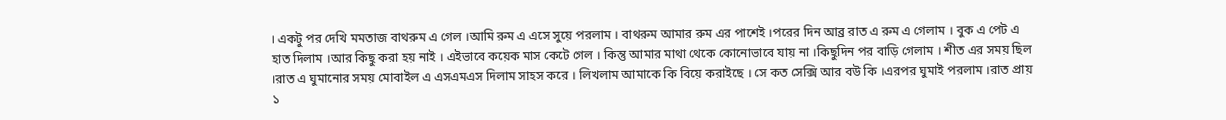। একটু পর দেখি মমতাজ বাথরুম এ গেল ।আমি রুম এ এসে সুয়ে পরলাম । বাথরুম আমার রুম এর পাশেই ।পরের দিন আব্র রাত এ রুম এ গেলাম । বুক এ পেট এ হাত দিলাম ।আর কিছু করা হয় নাই । এইভাবে কয়েক মাস কেটে গেল । কিন্তু আমার মাথা থেকে কোনোভাবে যায় না ।কিছুদিন পর বাড়ি গেলাম । শীত এর সময় ছিল ।রাত এ ঘুমানোর সময় মোবাইল এ এসএমএস দিলাম সাহস করে । লিখলাম আমাকে কি বিয়ে করাইছে । সে কত সেক্সি আর বউ কি ।এরপর ঘুমাই পরলাম ।রাত প্রায় ১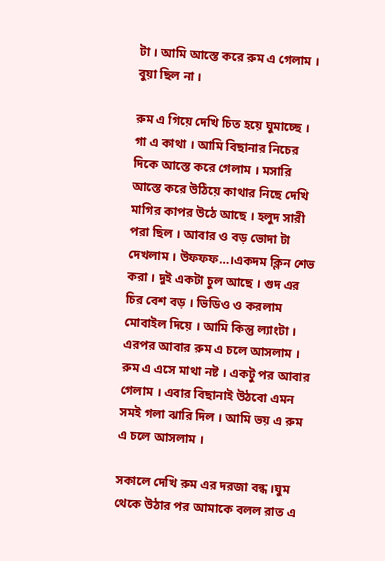টা । আমি আস্তে করে রুম এ গেলাম । বুয়া ছিল না ।

রুম এ গিয়ে দেখি চিত হয়ে ঘুমাচ্ছে । গা এ কাথা । আমি বিছানার নিচের দিকে আস্তে করে গেলাম । মসারি আস্তে করে উঠিয়ে কাথার নিছে দেখি মাগির কাপর উঠে আছে । হলুদ সারী পরা ছিল । আবার ও বড় ভোদা টা দেখলাম । উফফফ…।একদম ক্লিন শেভ করা । দুই একটা চুল আছে । গুদ এর চির বেশ বড় । ভিডিও ও করলাম মোবাইল দিয়ে । আমি কিন্তু ল্যাংটা । এরপর আবার রুম এ চলে আসলাম । রুম এ এসে মাথা নষ্ট । একটু পর আবার গেলাম । এবার বিছানাই উঠবো এমন সমই গলা ঝারি দিল । আমি ভয় এ রুম এ চলে আসলাম ।

সকালে দেখি রুম এর দরজা বন্ধ ।ঘুম থেকে উঠার পর আমাকে বলল রাত এ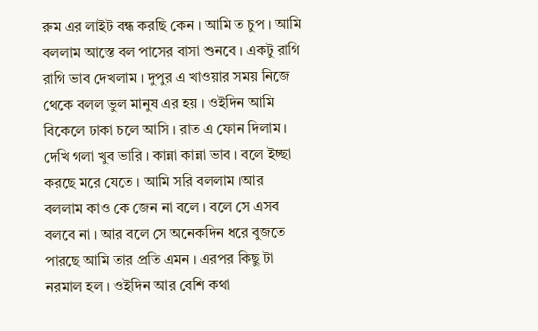রুম এর লাইট বন্ধ করছি কেন । আমি ত চুপ । আমি বললাম আস্তে বল পাসের বাসা শুনবে । একটু রাগি রাগি ভাব দেখলাম । দুপুর এ খাওয়ার সময় নিজে থেকে বলল ভুল মানুষ এর হয় । ওইদিন আমি বিকেলে ঢাকা চলে আসি । রাত এ ফোন দিলাম । দেখি গলা খুব ভারি । কান্না কান্না ভাব । বলে ইচ্ছা করছে মরে যেতে । আমি সরি বললাম ।আর বললাম কাও কে জেন না বলে । বলে সে এসব বলবে না । আর বলে সে অনেকদিন ধরে বুজতে পারছে আমি তার প্রতি এমন । এরপর কিছু টা নরমাল হল । ওইদিন আর বেশি কথা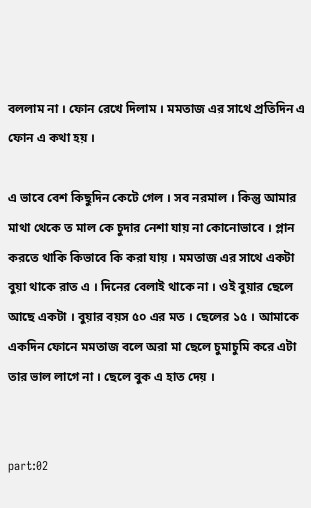বললাম না । ফোন রেখে দিলাম । মমতাজ এর সাথে প্রতিদিন এ ফোন এ কথা হয় ।

এ ভাবে বেশ কিছুদিন কেটে গেল । সব নরমাল । কিন্তু আমার মাথা থেকে ত মাল কে চুদার নেশা যায় না কোনোভাবে । প্লান করতে থাকি কিভাবে কি করা যায় । মমতাজ এর সাথে একটা বুয়া থাকে রাত এ । দিনের বেলাই থাকে না । ওই বুয়ার ছেলে আছে একটা । বুয়ার বয়স ৫০ এর মত । ছেলের ১৫ । আমাকে একদিন ফোনে মমতাজ বলে অরা মা ছেলে চুমাচুমি করে এটা তার ভাল লাগে না । ছেলে বুক এ হাত দেয় ।


part:02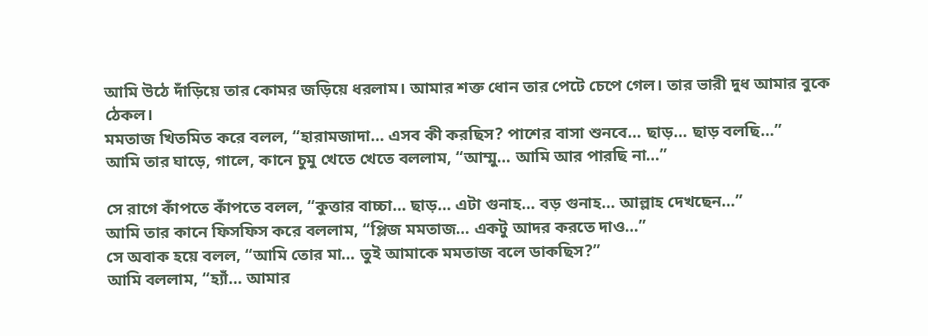আমি উঠে দাঁড়িয়ে তার কোমর জড়িয়ে ধরলাম। আমার শক্ত ধোন তার পেটে চেপে গেল। তার ভারী দুধ আমার বুকে ঠেকল।
মমতাজ খিতমিত করে বলল, “হারামজাদা… এসব কী করছিস? পাশের বাসা শুনবে… ছাড়… ছাড় বলছি…”
আমি তার ঘাড়ে, গালে, কানে চুমু খেতে খেতে বললাম, “আম্মু… আমি আর পারছি না…”

সে রাগে কাঁপতে কাঁপতে বলল, “কুত্তার বাচ্চা… ছাড়… এটা গুনাহ… বড় গুনাহ… আল্লাহ দেখছেন…”
আমি তার কানে ফিসফিস করে বললাম, “প্লিজ মমতাজ… একটু আদর করতে দাও…”
সে অবাক হয়ে বলল, “আমি তোর মা… তুই আমাকে মমতাজ বলে ডাকছিস?”
আমি বললাম, “হ্যাঁ… আমার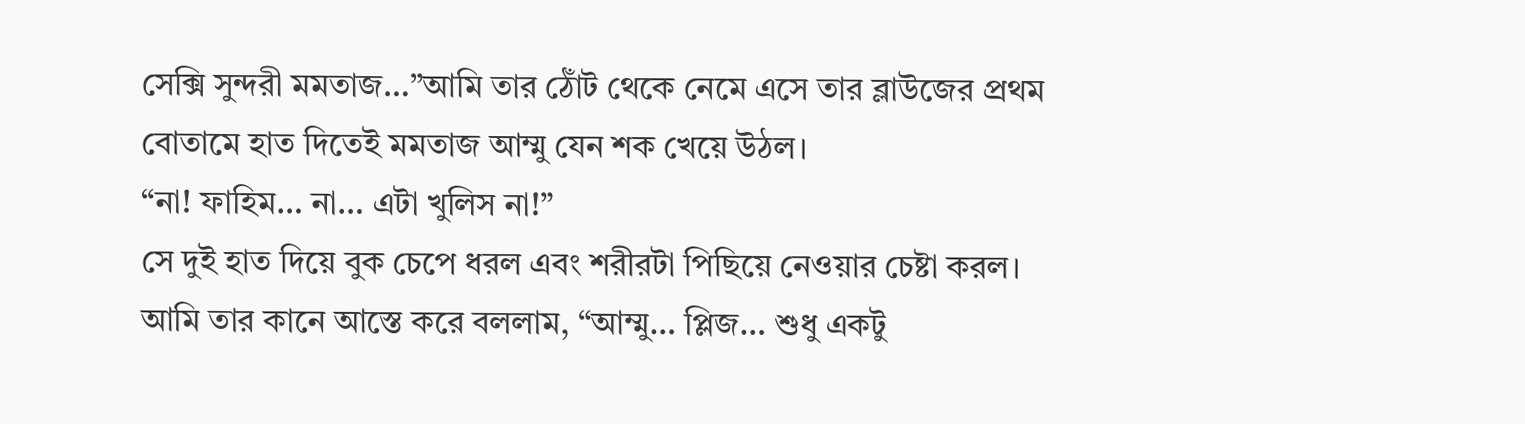সেক্সি সুন্দরী মমতাজ…”আমি তার ঠোঁট থেকে নেমে এসে তার ব্লাউজের প্রথম বোতামে হাত দিতেই মমতাজ আম্মু যেন শক খেয়ে উঠল।
“না! ফাহিম… না… এটা খুলিস না!”
সে দুই হাত দিয়ে বুক চেপে ধরল এবং শরীরটা পিছিয়ে নেওয়ার চেষ্টা করল।
আমি তার কানে আস্তে করে বললাম, “আম্মু… প্লিজ… শুধু একটু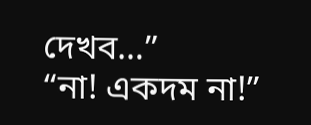দেখব…”
“না! একদম না!”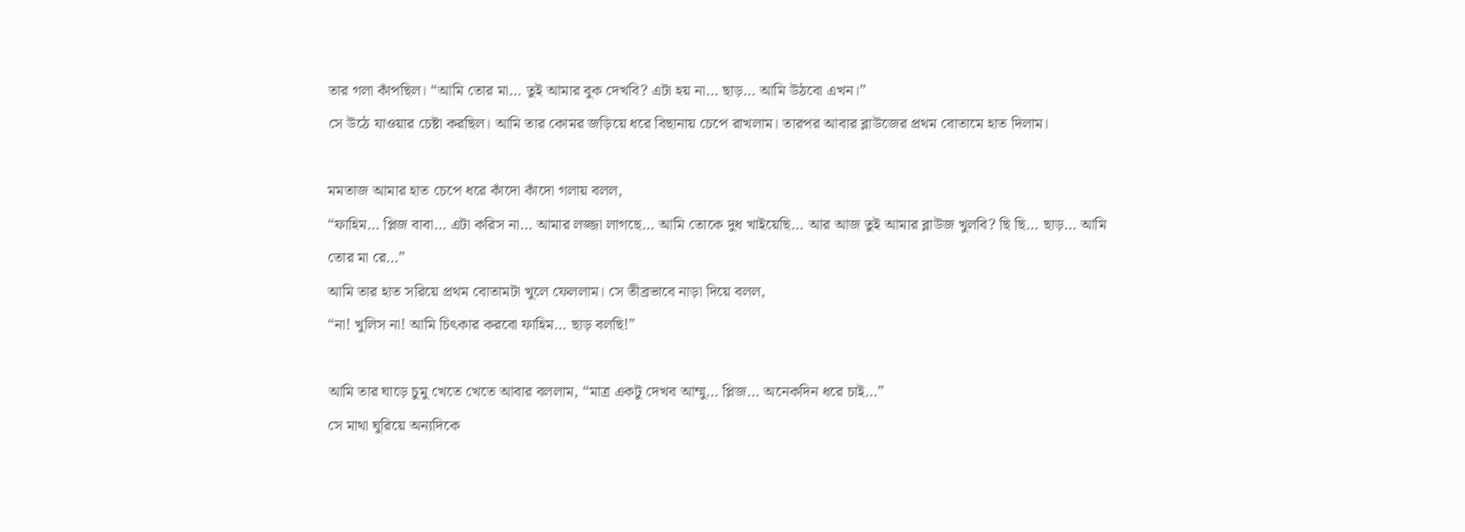তার গলা কাঁপছিল। “আমি তোর মা… তুই আমার বুক দেখবি? এটা হয় না… ছাড়… আমি উঠবো এখন।”
সে উঠে যাওয়ার চেষ্টা করছিল। আমি তার কোমর জড়িয়ে ধরে বিছানায় চেপে রাখলাম। তারপর আবার ব্লাউজের প্রথম বোতামে হাত দিলাম।

মমতাজ আমার হাত চেপে ধরে কাঁদো কাঁদো গলায় বলল,
“ফাহিম… প্লিজ বাবা… এটা করিস না… আমার লজ্জা লাগছে… আমি তোকে দুধ খাইয়েছি… আর আজ তুই আমার ব্লাউজ খুলবি? ছি ছি… ছাড়… আমি তোর মা রে…”
আমি তার হাত সরিয়ে প্রথম বোতামটা খুলে ফেললাম। সে তীব্রভাবে নাড়া দিয়ে বলল,
“না! খুলিস না! আমি চিৎকার করবো ফাহিম… ছাড় বলছি!”

আমি তার ঘাড়ে চুমু খেতে খেতে আবার বললাম, “মাত্র একটু দেখব আম্মু… প্লিজ… অনেকদিন ধরে চাই…”
সে মাথা ঘুরিয়ে অন্যদিকে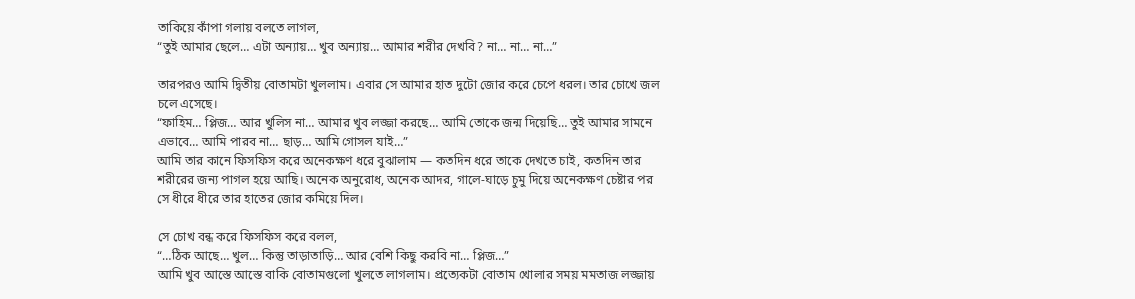তাকিয়ে কাঁপা গলায় বলতে লাগল,
“তুই আমার ছেলে… এটা অন্যায়… খুব অন্যায়… আমার শরীর দেখবি? না… না… না…”

তারপরও আমি দ্বিতীয় বোতামটা খুললাম। এবার সে আমার হাত দুটো জোর করে চেপে ধরল। তার চোখে জল চলে এসেছে।
“ফাহিম… প্লিজ… আর খুলিস না… আমার খুব লজ্জা করছে… আমি তোকে জন্ম দিয়েছি… তুই আমার সামনে এভাবে… আমি পারব না… ছাড়… আমি গোসল যাই…”
আমি তার কানে ফিসফিস করে অনেকক্ষণ ধরে বুঝালাম — কতদিন ধরে তাকে দেখতে চাই, কতদিন তার শরীরের জন্য পাগল হয়ে আছি। অনেক অনুরোধ, অনেক আদর, গালে-ঘাড়ে চুমু দিয়ে অনেকক্ষণ চেষ্টার পর সে ধীরে ধীরে তার হাতের জোর কমিয়ে দিল।

সে চোখ বন্ধ করে ফিসফিস করে বলল,
“…ঠিক আছে… খুল… কিন্তু তাড়াতাড়ি… আর বেশি কিছু করবি না… প্লিজ…”
আমি খুব আস্তে আস্তে বাকি বোতামগুলো খুলতে লাগলাম। প্রত্যেকটা বোতাম খোলার সময় মমতাজ লজ্জায়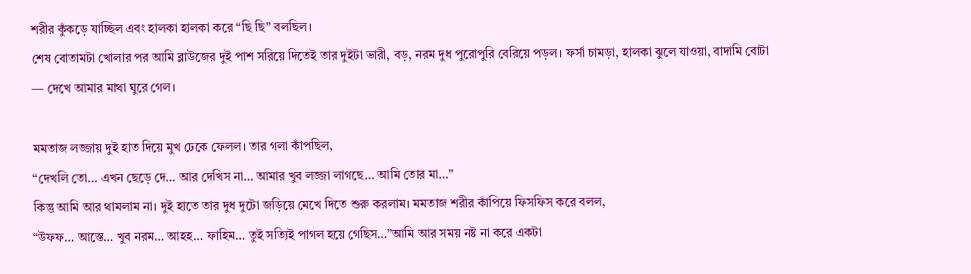শরীর কুঁকড়ে যাচ্ছিল এবং হালকা হালকা করে “ছি ছি” বলছিল।
শেষ বোতামটা খোলার পর আমি ব্লাউজের দুই পাশ সরিয়ে দিতেই তার দুইটা ভারী, বড়, নরম দুধ পুরোপুরি বেরিয়ে পড়ল। ফর্সা চামড়া, হালকা ঝুলে যাওয়া, বাদামি বোটা — দেখে আমার মাথা ঘুরে গেল।

মমতাজ লজ্জায় দুই হাত দিয়ে মুখ ঢেকে ফেলল। তার গলা কাঁপছিল,
“দেখলি তো… এখন ছেড়ে দে… আর দেখিস না… আমার খুব লজ্জা লাগছে… আমি তোর মা…”
কিন্তু আমি আর থামলাম না। দুই হাতে তার দুধ দুটো জড়িয়ে মেখে দিতে শুরু করলাম। মমতাজ শরীর কাঁপিয়ে ফিসফিস করে বলল,
“উফফ… আস্তে… খুব নরম… আহহ… ফাহিম… তুই সত্যিই পাগল হয়ে গেছিস…”আমি আর সময় নষ্ট না করে একটা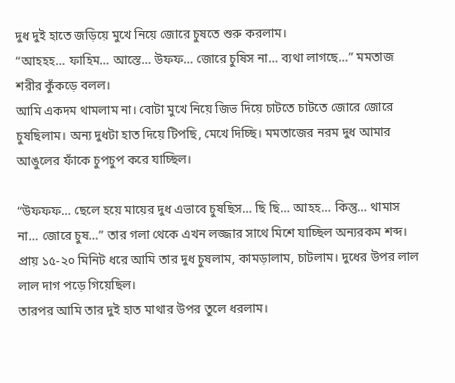দুধ দুই হাতে জড়িয়ে মুখে নিয়ে জোরে চুষতে শুরু করলাম।
“আহহহ… ফাহিম… আস্তে… উফফ… জোরে চুষিস না… ব্যথা লাগছে…” মমতাজ শরীর কুঁকড়ে বলল।
আমি একদম থামলাম না। বোটা মুখে নিয়ে জিভ দিয়ে চাটতে চাটতে জোরে জোরে চুষছিলাম। অন্য দুধটা হাত দিয়ে টিপছি, মেখে দিচ্ছি। মমতাজের নরম দুধ আমার আঙুলের ফাঁকে চুপচুপ করে যাচ্ছিল।

“উফফফ… ছেলে হয়ে মায়ের দুধ এভাবে চুষছিস… ছি ছি… আহহ… কিন্তু… থামাস না… জোরে চুষ…” তার গলা থেকে এখন লজ্জার সাথে মিশে যাচ্ছিল অন্যরকম শব্দ।
প্রায় ১৫-২০ মিনিট ধরে আমি তার দুধ চুষলাম, কামড়ালাম, চাটলাম। দুধের উপর লাল লাল দাগ পড়ে গিয়েছিল।
তারপর আমি তার দুই হাত মাথার উপর তুলে ধরলাম।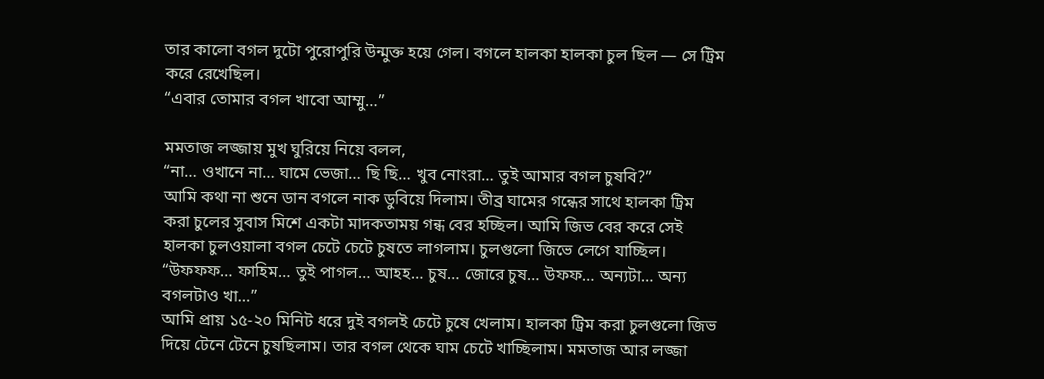তার কালো বগল দুটো পুরোপুরি উন্মুক্ত হয়ে গেল। বগলে হালকা হালকা চুল ছিল — সে ট্রিম করে রেখেছিল।
“এবার তোমার বগল খাবো আম্মু…”

মমতাজ লজ্জায় মুখ ঘুরিয়ে নিয়ে বলল,
“না… ওখানে না… ঘামে ভেজা… ছি ছি… খুব নোংরা… তুই আমার বগল চুষবি?”
আমি কথা না শুনে ডান বগলে নাক ডুবিয়ে দিলাম। তীব্র ঘামের গন্ধের সাথে হালকা ট্রিম করা চুলের সুবাস মিশে একটা মাদকতাময় গন্ধ বের হচ্ছিল। আমি জিভ বের করে সেই হালকা চুলওয়ালা বগল চেটে চেটে চুষতে লাগলাম। চুলগুলো জিভে লেগে যাচ্ছিল।
“উফফফ… ফাহিম… তুই পাগল… আহহ… চুষ… জোরে চুষ… উফফ… অন্যটা… অন্য বগলটাও খা…”
আমি প্রায় ১৫-২০ মিনিট ধরে দুই বগলই চেটে চুষে খেলাম। হালকা ট্রিম করা চুলগুলো জিভ দিয়ে টেনে টেনে চুষছিলাম। তার বগল থেকে ঘাম চেটে খাচ্ছিলাম। মমতাজ আর লজ্জা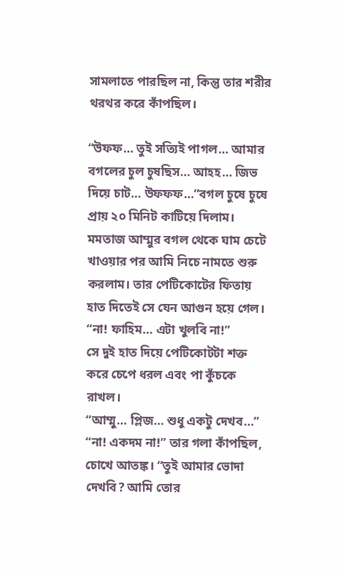সামলাতে পারছিল না, কিন্তু তার শরীর থরথর করে কাঁপছিল।

“উফফ… তুই সত্যিই পাগল… আমার বগলের চুল চুষছিস… আহহ… জিভ দিয়ে চাট… উফফফ…”বগল চুষে চুষে প্রায় ২০ মিনিট কাটিয়ে দিলাম। মমতাজ আম্মুর বগল থেকে ঘাম চেটে খাওয়ার পর আমি নিচে নামতে শুরু করলাম। তার পেটিকোটের ফিতায় হাত দিতেই সে যেন আগুন হয়ে গেল।
“না! ফাহিম… এটা খুলবি না!”
সে দুই হাত দিয়ে পেটিকোটটা শক্ত করে চেপে ধরল এবং পা কুঁচকে রাখল।
“আম্মু… প্লিজ… শুধু একটু দেখব…”
“না! একদম না!” তার গলা কাঁপছিল, চোখে আতঙ্ক। “তুই আমার ভোদা দেখবি? আমি তোর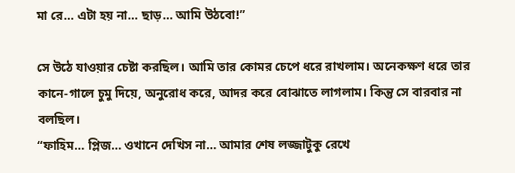মা রে… এটা হয় না… ছাড়… আমি উঠবো!”

সে উঠে যাওয়ার চেষ্টা করছিল। আমি তার কোমর চেপে ধরে রাখলাম। অনেকক্ষণ ধরে তার কানে-গালে চুমু দিয়ে, অনুরোধ করে, আদর করে বোঝাতে লাগলাম। কিন্তু সে বারবার না বলছিল।
“ফাহিম… প্লিজ… ওখানে দেখিস না… আমার শেষ লজ্জাটুকু রেখে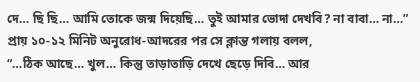দে… ছি ছি… আমি তোকে জন্ম দিয়েছি… তুই আমার ভোদা দেখবি? না বাবা… না…”
প্রায় ১০-১২ মিনিট অনুরোধ-আদরের পর সে ক্লান্ত গলায় বলল,
“…ঠিক আছে… খুল… কিন্তু তাড়াতাড়ি দেখে ছেড়ে দিবি… আর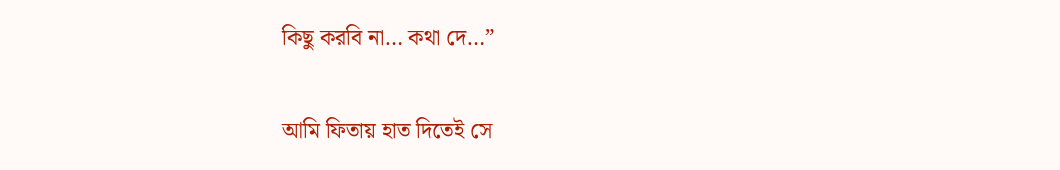কিছু করবি না… কথা দে…”

আমি ফিতায় হাত দিতেই সে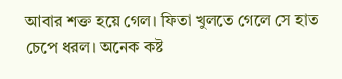আবার শক্ত হয়ে গেল। ফিতা খুলতে গেলে সে হাত চেপে ধরল। অনেক কষ্ট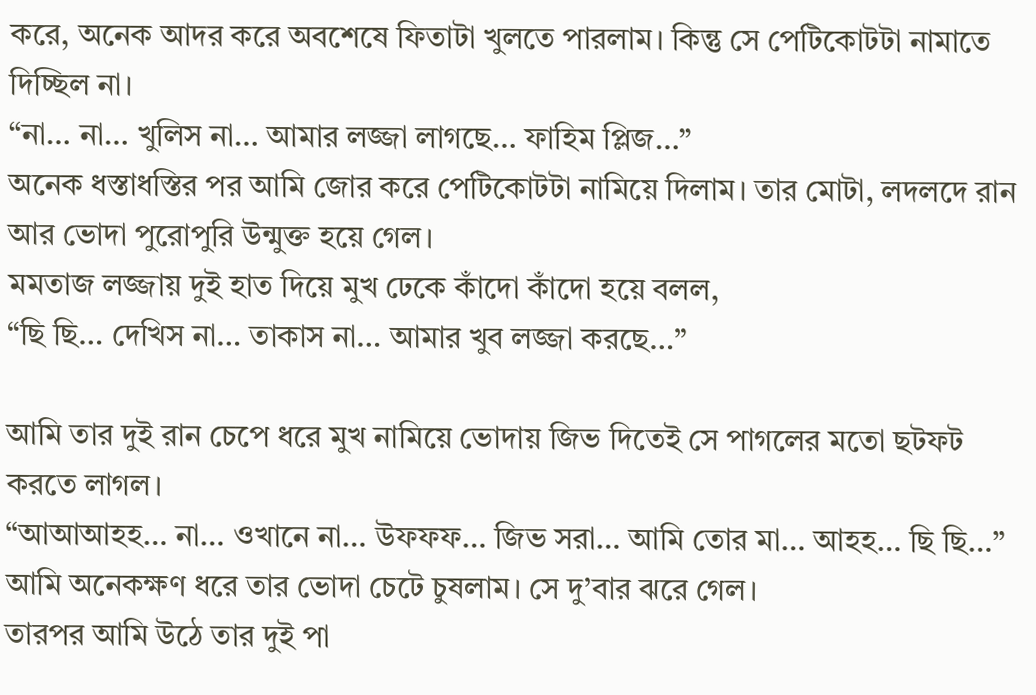করে, অনেক আদর করে অবশেষে ফিতাটা খুলতে পারলাম। কিন্তু সে পেটিকোটটা নামাতে দিচ্ছিল না।
“না… না… খুলিস না… আমার লজ্জা লাগছে… ফাহিম প্লিজ…”
অনেক ধস্তাধস্তির পর আমি জোর করে পেটিকোটটা নামিয়ে দিলাম। তার মোটা, লদলদে রান আর ভোদা পুরোপুরি উন্মুক্ত হয়ে গেল।
মমতাজ লজ্জায় দুই হাত দিয়ে মুখ ঢেকে কাঁদো কাঁদো হয়ে বলল,
“ছি ছি… দেখিস না… তাকাস না… আমার খুব লজ্জা করছে…”

আমি তার দুই রান চেপে ধরে মুখ নামিয়ে ভোদায় জিভ দিতেই সে পাগলের মতো ছটফট করতে লাগল।
“আআআহহ… না… ওখানে না… উফফফ… জিভ সরা… আমি তোর মা… আহহ… ছি ছি…”
আমি অনেকক্ষণ ধরে তার ভোদা চেটে চুষলাম। সে দু’বার ঝরে গেল।
তারপর আমি উঠে তার দুই পা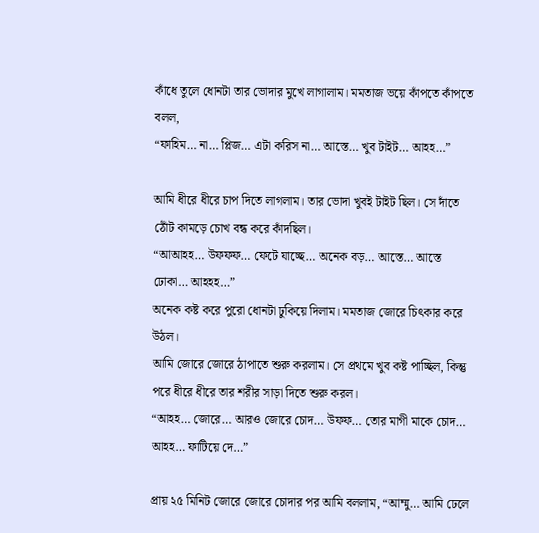কাঁধে তুলে ধোনটা তার ভোদার মুখে লাগালাম। মমতাজ ভয়ে কাঁপতে কাঁপতে বলল,
“ফাহিম… না… প্লিজ… এটা করিস না… আস্তে… খুব টাইট… আহহ…”

আমি ধীরে ধীরে চাপ দিতে লাগলাম। তার ভোদা খুবই টাইট ছিল। সে দাঁতে ঠোঁট কামড়ে চোখ বন্ধ করে কাঁদছিল।
“আআহহ… উফফফ… ফেটে যাচ্ছে… অনেক বড়… আস্তে… আস্তে ঢোকা… আহহহ…”
অনেক কষ্ট করে পুরো ধোনটা ঢুকিয়ে দিলাম। মমতাজ জোরে চিৎকার করে উঠল।
আমি জোরে জোরে ঠাপাতে শুরু করলাম। সে প্রথমে খুব কষ্ট পাচ্ছিল, কিন্তু পরে ধীরে ধীরে তার শরীর সাড়া দিতে শুরু করল।
“আহহ… জোরে… আরও জোরে চোদ… উফফ… তোর মাগী মাকে চোদ… আহহ… ফাটিয়ে দে…”

প্রায় ২৫ মিনিট জোরে জোরে চোদার পর আমি বললাম, “আম্মু… আমি ঢেলে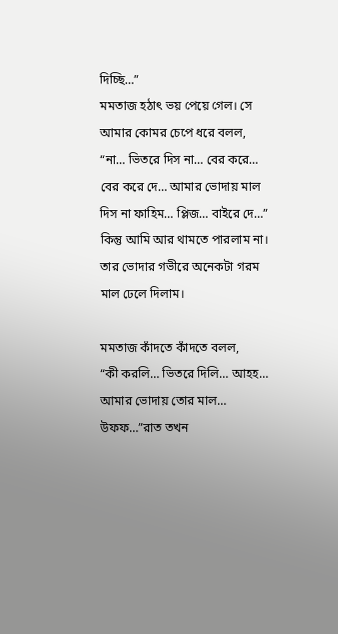দিচ্ছি…”
মমতাজ হঠাৎ ভয় পেয়ে গেল। সে আমার কোমর চেপে ধরে বলল,
“না… ভিতরে দিস না… বের করে… বের করে দে… আমার ভোদায় মাল দিস না ফাহিম… প্লিজ… বাইরে দে…”
কিন্তু আমি আর থামতে পারলাম না। তার ভোদার গভীরে অনেকটা গরম মাল ঢেলে দিলাম।

মমতাজ কাঁদতে কাঁদতে বলল,
“কী করলি… ভিতরে দিলি… আহহ… আমার ভোদায় তোর মাল… উফফ…”রাত তখন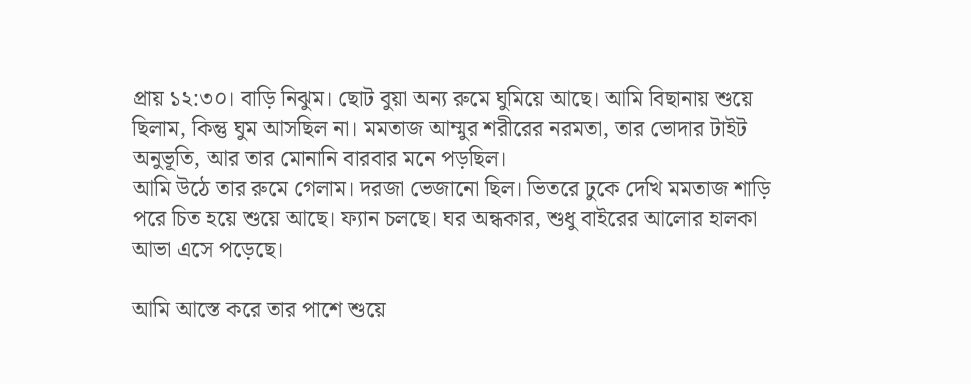প্রায় ১২:৩০। বাড়ি নিঝুম। ছোট বুয়া অন্য রুমে ঘুমিয়ে আছে। আমি বিছানায় শুয়ে ছিলাম, কিন্তু ঘুম আসছিল না। মমতাজ আম্মুর শরীরের নরমতা, তার ভোদার টাইট অনুভূতি, আর তার মোনানি বারবার মনে পড়ছিল।
আমি উঠে তার রুমে গেলাম। দরজা ভেজানো ছিল। ভিতরে ঢুকে দেখি মমতাজ শাড়ি পরে চিত হয়ে শুয়ে আছে। ফ্যান চলছে। ঘর অন্ধকার, শুধু বাইরের আলোর হালকা আভা এসে পড়েছে।

আমি আস্তে করে তার পাশে শুয়ে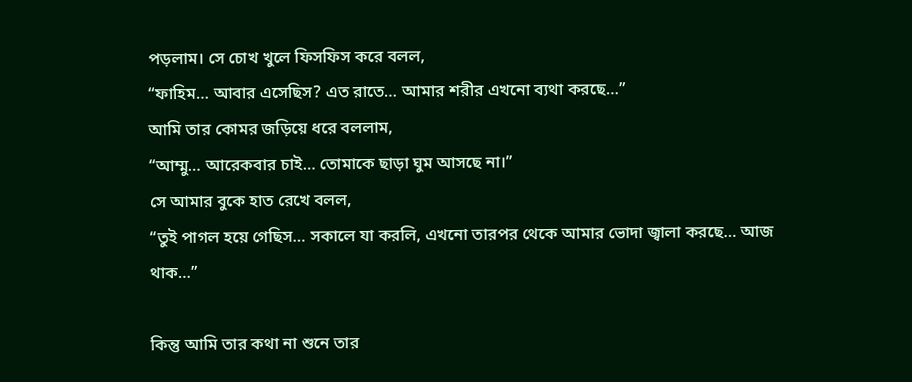পড়লাম। সে চোখ খুলে ফিসফিস করে বলল,
“ফাহিম… আবার এসেছিস? এত রাতে… আমার শরীর এখনো ব্যথা করছে…”
আমি তার কোমর জড়িয়ে ধরে বললাম,
“আম্মু… আরেকবার চাই… তোমাকে ছাড়া ঘুম আসছে না।”
সে আমার বুকে হাত রেখে বলল,
“তুই পাগল হয়ে গেছিস… সকালে যা করলি, এখনো তারপর থেকে আমার ভোদা জ্বালা করছে… আজ থাক…”

কিন্তু আমি তার কথা না শুনে তার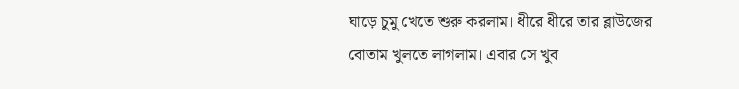ঘাড়ে চুমু খেতে শুরু করলাম। ধীরে ধীরে তার ব্লাউজের বোতাম খুলতে লাগলাম। এবার সে খুব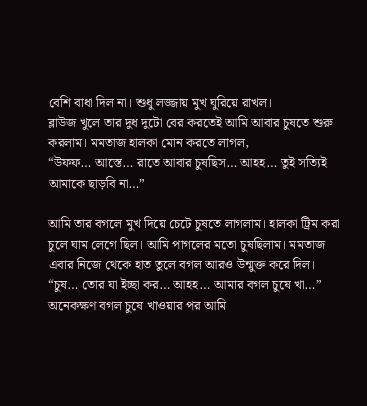বেশি বাধা দিল না। শুধু লজ্জায় মুখ ঘুরিয়ে রাখল।
ব্লাউজ খুলে তার দুধ দুটো বের করতেই আমি আবার চুষতে শুরু করলাম। মমতাজ হালকা মোন করতে লাগল,
“উফফ… আস্তে… রাতে আবার চুষছিস… আহহ… তুই সত্যিই আমাকে ছাড়বি না…”

আমি তার বগলে মুখ দিয়ে চেটে চুষতে লাগলাম। হালকা ট্রিম করা চুলে ঘাম লেগে ছিল। আমি পাগলের মতো চুষছিলাম। মমতাজ এবার নিজে থেকে হাত তুলে বগল আরও উন্মুক্ত করে দিল।
“চুষ… তোর যা ইচ্ছা কর… আহহ… আমার বগল চুষে খা…”
অনেকক্ষণ বগল চুষে খাওয়ার পর আমি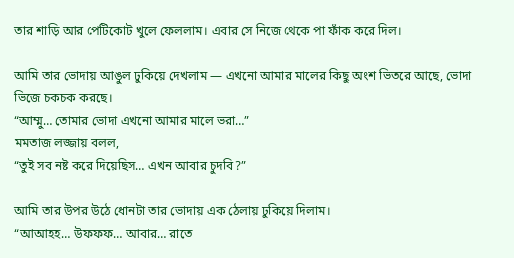তার শাড়ি আর পেটিকোট খুলে ফেললাম। এবার সে নিজে থেকে পা ফাঁক করে দিল।

আমি তার ভোদায় আঙুল ঢুকিয়ে দেখলাম — এখনো আমার মালের কিছু অংশ ভিতরে আছে, ভোদা ভিজে চকচক করছে।
“আম্মু… তোমার ভোদা এখনো আমার মালে ভরা…”
মমতাজ লজ্জায় বলল,
“তুই সব নষ্ট করে দিয়েছিস… এখন আবার চুদবি?”

আমি তার উপর উঠে ধোনটা তার ভোদায় এক ঠেলায় ঢুকিয়ে দিলাম।
“আআহহ… উফফফ… আবার… রাতে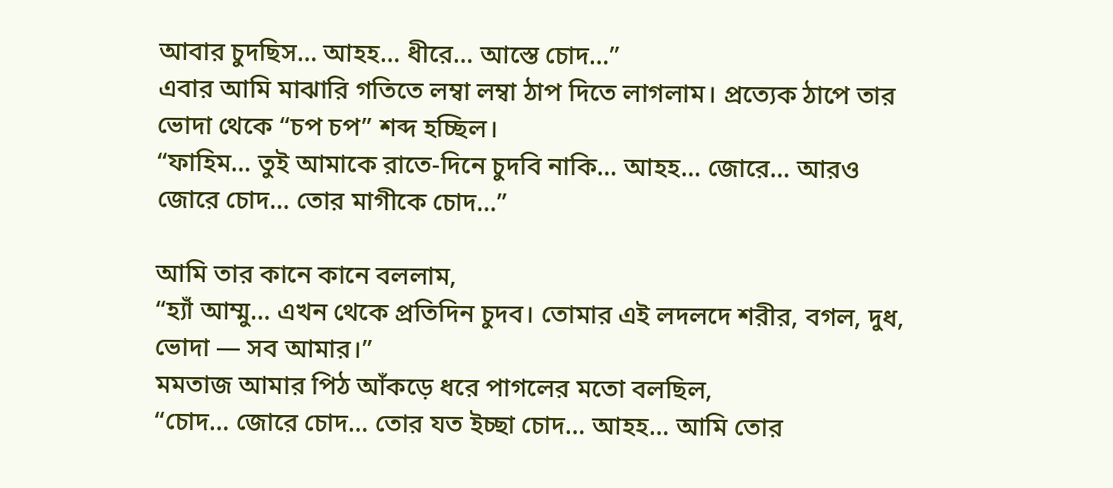আবার চুদছিস… আহহ… ধীরে… আস্তে চোদ…”
এবার আমি মাঝারি গতিতে লম্বা লম্বা ঠাপ দিতে লাগলাম। প্রত্যেক ঠাপে তার ভোদা থেকে “চপ চপ” শব্দ হচ্ছিল।
“ফাহিম… তুই আমাকে রাতে-দিনে চুদবি নাকি… আহহ… জোরে… আরও জোরে চোদ… তোর মাগীকে চোদ…”

আমি তার কানে কানে বললাম,
“হ্যাঁ আম্মু… এখন থেকে প্রতিদিন চুদব। তোমার এই লদলদে শরীর, বগল, দুধ, ভোদা — সব আমার।”
মমতাজ আমার পিঠ আঁকড়ে ধরে পাগলের মতো বলছিল,
“চোদ… জোরে চোদ… তোর যত ইচ্ছা চোদ… আহহ… আমি তোর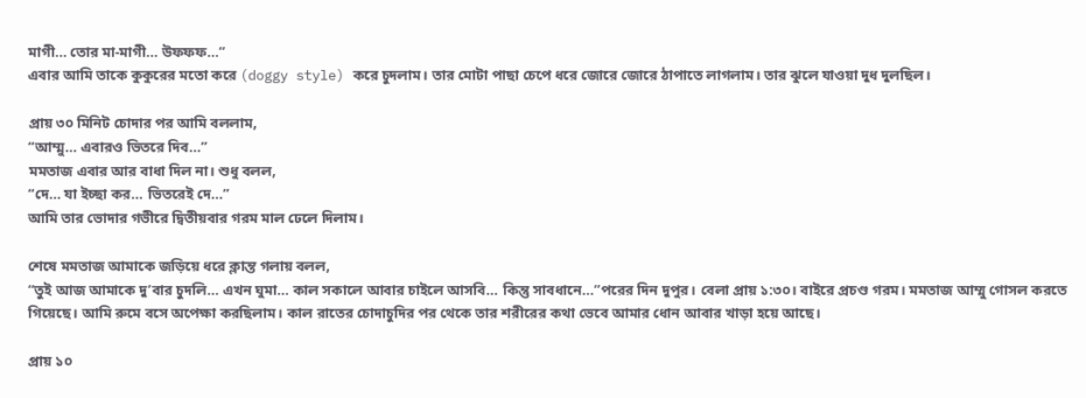মাগী… তোর মা-মাগী… উফফফ…”
এবার আমি তাকে কুকুরের মতো করে (doggy style) করে চুদলাম। তার মোটা পাছা চেপে ধরে জোরে জোরে ঠাপাতে লাগলাম। তার ঝুলে যাওয়া দুধ দুলছিল।

প্রায় ৩০ মিনিট চোদার পর আমি বললাম,
“আম্মু… এবারও ভিতরে দিব…”
মমতাজ এবার আর বাধা দিল না। শুধু বলল,
“দে… যা ইচ্ছা কর… ভিতরেই দে…”
আমি তার ভোদার গভীরে দ্বিতীয়বার গরম মাল ঢেলে দিলাম।

শেষে মমতাজ আমাকে জড়িয়ে ধরে ক্লান্ত গলায় বলল,
“তুই আজ আমাকে দু’বার চুদলি… এখন ঘুমা… কাল সকালে আবার চাইলে আসবি… কিন্তু সাবধানে…”পরের দিন দুপুর। বেলা প্রায় ১:৩০। বাইরে প্রচণ্ড গরম। মমতাজ আম্মু গোসল করতে গিয়েছে। আমি রুমে বসে অপেক্ষা করছিলাম। কাল রাতের চোদাচুদির পর থেকে তার শরীরের কথা ভেবে আমার ধোন আবার খাড়া হয়ে আছে।

প্রায় ১০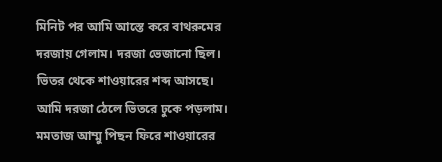মিনিট পর আমি আস্তে করে বাথরুমের দরজায় গেলাম। দরজা ভেজানো ছিল। ভিতর থেকে শাওয়ারের শব্দ আসছে। আমি দরজা ঠেলে ভিতরে ঢুকে পড়লাম।
মমতাজ আম্মু পিছন ফিরে শাওয়ারের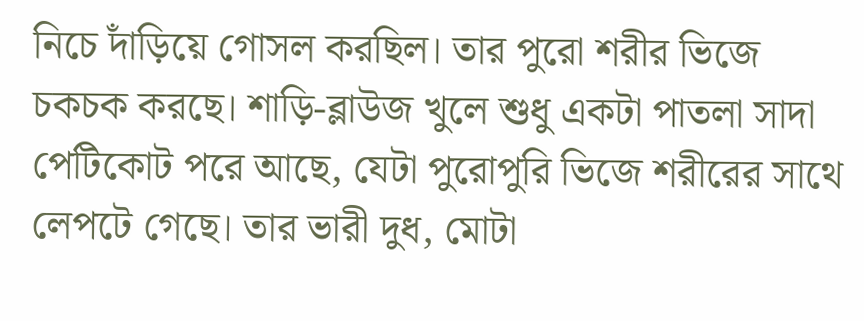নিচে দাঁড়িয়ে গোসল করছিল। তার পুরো শরীর ভিজে চকচক করছে। শাড়ি-ব্লাউজ খুলে শুধু একটা পাতলা সাদা পেটিকোট পরে আছে, যেটা পুরোপুরি ভিজে শরীরের সাথে লেপটে গেছে। তার ভারী দুধ, মোটা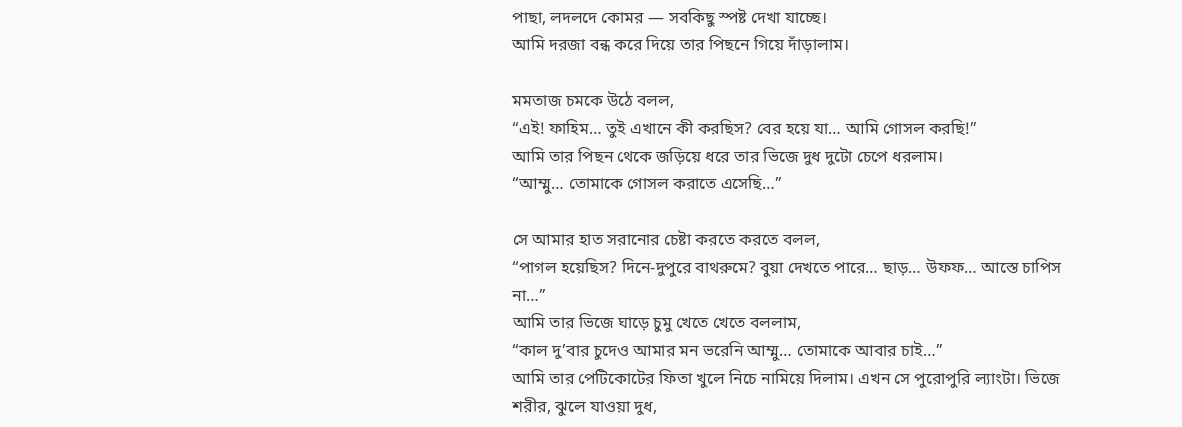পাছা, লদলদে কোমর — সবকিছু স্পষ্ট দেখা যাচ্ছে।
আমি দরজা বন্ধ করে দিয়ে তার পিছনে গিয়ে দাঁড়ালাম।

মমতাজ চমকে উঠে বলল,
“এই! ফাহিম… তুই এখানে কী করছিস? বের হয়ে যা… আমি গোসল করছি!”
আমি তার পিছন থেকে জড়িয়ে ধরে তার ভিজে দুধ দুটো চেপে ধরলাম।
“আম্মু… তোমাকে গোসল করাতে এসেছি…”

সে আমার হাত সরানোর চেষ্টা করতে করতে বলল,
“পাগল হয়েছিস? দিনে-দুপুরে বাথরুমে? বুয়া দেখতে পারে… ছাড়… উফফ… আস্তে চাপিস না…”
আমি তার ভিজে ঘাড়ে চুমু খেতে খেতে বললাম,
“কাল দু’বার চুদেও আমার মন ভরেনি আম্মু… তোমাকে আবার চাই…”
আমি তার পেটিকোটের ফিতা খুলে নিচে নামিয়ে দিলাম। এখন সে পুরোপুরি ল্যাংটা। ভিজে শরীর, ঝুলে যাওয়া দুধ,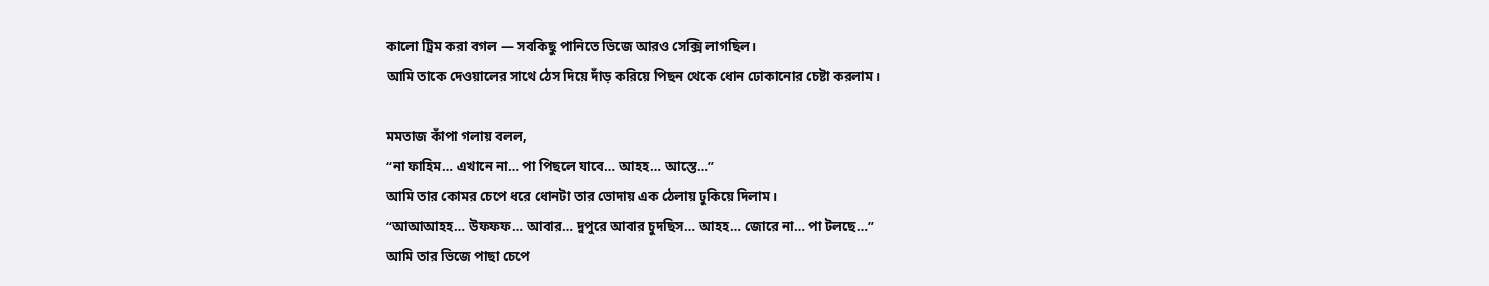কালো ট্রিম করা বগল — সবকিছু পানিতে ভিজে আরও সেক্সি লাগছিল।
আমি তাকে দেওয়ালের সাথে ঠেস দিয়ে দাঁড় করিয়ে পিছন থেকে ধোন ঢোকানোর চেষ্টা করলাম।

মমতাজ কাঁপা গলায় বলল,
“না ফাহিম… এখানে না… পা পিছলে যাবে… আহহ… আস্তে…”
আমি তার কোমর চেপে ধরে ধোনটা তার ভোদায় এক ঠেলায় ঢুকিয়ে দিলাম।
“আআআহহ… উফফফ… আবার… দুপুরে আবার চুদছিস… আহহ… জোরে না… পা টলছে…”
আমি তার ভিজে পাছা চেপে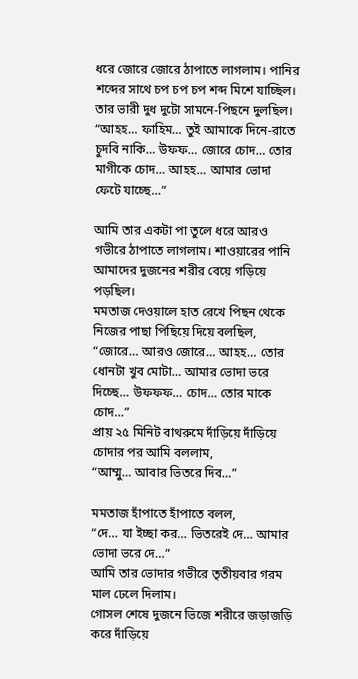ধরে জোরে জোরে ঠাপাতে লাগলাম। পানির শব্দের সাথে চপ চপ চপ শব্দ মিশে যাচ্ছিল। তার ভারী দুধ দুটো সামনে-পিছনে দুলছিল।
“আহহ… ফাহিম… তুই আমাকে দিনে-রাতে চুদবি নাকি… উফফ… জোরে চোদ… তোর মাগীকে চোদ… আহহ… আমার ভোদা ফেটে যাচ্ছে…”

আমি তার একটা পা তুলে ধরে আরও গভীরে ঠাপাতে লাগলাম। শাওয়ারের পানি আমাদের দুজনের শরীর বেয়ে গড়িয়ে পড়ছিল।
মমতাজ দেওয়ালে হাত রেখে পিছন থেকে নিজের পাছা পিছিয়ে দিয়ে বলছিল,
“জোরে… আরও জোরে… আহহ… তোর ধোনটা খুব মোটা… আমার ভোদা ভরে দিচ্ছে… উফফফ… চোদ… তোর মাকে চোদ…”
প্রায় ২৫ মিনিট বাথরুমে দাঁড়িয়ে দাঁড়িয়ে চোদার পর আমি বললাম,
“আম্মু… আবার ভিতরে দিব…”

মমতাজ হাঁপাতে হাঁপাতে বলল,
“দে… যা ইচ্ছা কর… ভিতরেই দে… আমার ভোদা ভরে দে…”
আমি তার ভোদার গভীরে তৃতীয়বার গরম মাল ঢেলে দিলাম।
গোসল শেষে দুজনে ভিজে শরীরে জড়াজড়ি করে দাঁড়িয়ে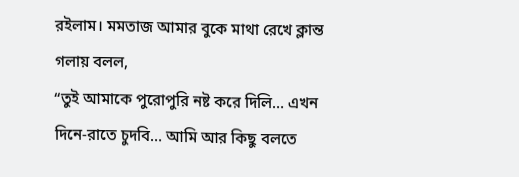রইলাম। মমতাজ আমার বুকে মাথা রেখে ক্লান্ত গলায় বলল,
“তুই আমাকে পুরোপুরি নষ্ট করে দিলি… এখন দিনে-রাতে চুদবি… আমি আর কিছু বলতে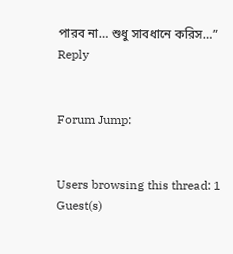পারব না… শুধু সাবধানে করিস…”
Reply


Forum Jump:


Users browsing this thread: 1 Guest(s)